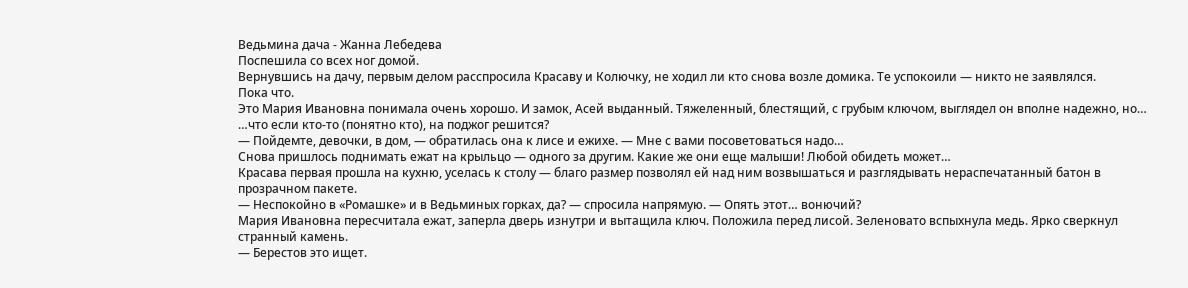Ведьмина дача - Жанна Лебедева
Поспешила со всех ног домой.
Вернувшись на дачу, первым делом расспросила Красаву и Колючку, не ходил ли кто снова возле домика. Те успокоили — никто не заявлялся.
Пока что.
Это Мария Ивановна понимала очень хорошо. И замок, Асей выданный. Тяжеленный, блестящий, с грубым ключом, выглядел он вполне надежно, но…
…что если кто-то (понятно кто), на поджог решится?
— Пойдемте, девочки, в дом, — обратилась она к лисе и ежихе. — Мне с вами посоветоваться надо…
Снова пришлось поднимать ежат на крыльцо — одного за другим. Какие же они еще малыши! Любой обидеть может…
Красава первая прошла на кухню, уселась к столу — благо размер позволял ей над ним возвышаться и разглядывать нераспечатанный батон в прозрачном пакете.
— Неспокойно в «Ромашке» и в Ведьминых горках, да? — спросила напрямую. — Опять этот… вонючий?
Мария Ивановна пересчитала ежат, заперла дверь изнутри и вытащила ключ. Положила перед лисой. Зеленовато вспыхнула медь. Ярко сверкнул странный камень.
— Берестов это ищет.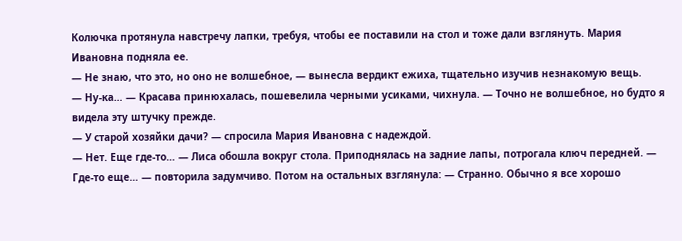Колючка протянула навстречу лапки, требуя, чтобы ее поставили на стол и тоже дали взглянуть. Мария Ивановна подняла ее.
— Не знаю, что это, но оно не волшебное, — вынесла вердикт ежиха, тщательно изучив незнакомую вещь.
— Ну-ка… — Красава принюхалась, пошевелила черными усиками, чихнула. — Точно не волшебное, но будто я видела эту штучку прежде.
— У старой хозяйки дачи? — спросила Мария Ивановна с надеждой.
— Нет. Еще где-то… — Лиса обошла вокруг стола. Приподнялась на задние лапы, потрогала ключ передней. — Где-то еще… — повторила задумчиво. Потом на остальных взглянула: — Странно. Обычно я все хорошо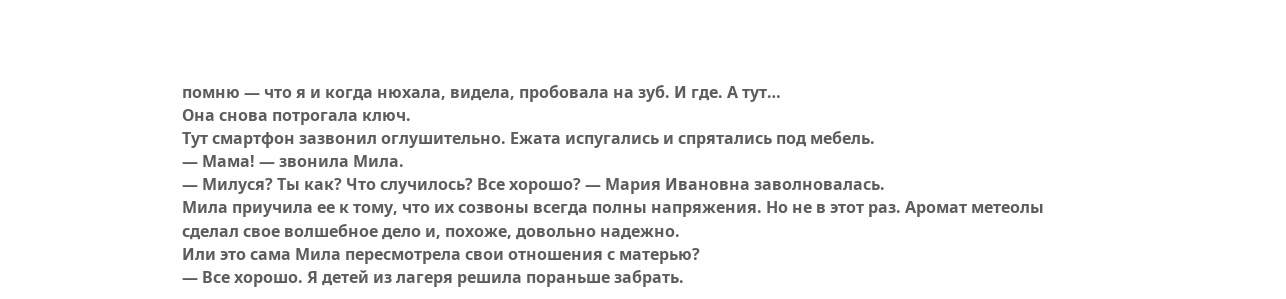помню — что я и когда нюхала, видела, пробовала на зуб. И где. А тут…
Она снова потрогала ключ.
Тут смартфон зазвонил оглушительно. Ежата испугались и спрятались под мебель.
— Мама! — звонила Мила.
— Милуся? Ты как? Что случилось? Все хорошо? — Мария Ивановна заволновалась.
Мила приучила ее к тому, что их созвоны всегда полны напряжения. Но не в этот раз. Аромат метеолы сделал свое волшебное дело и, похоже, довольно надежно.
Или это сама Мила пересмотрела свои отношения с матерью?
— Все хорошо. Я детей из лагеря решила пораньше забрать.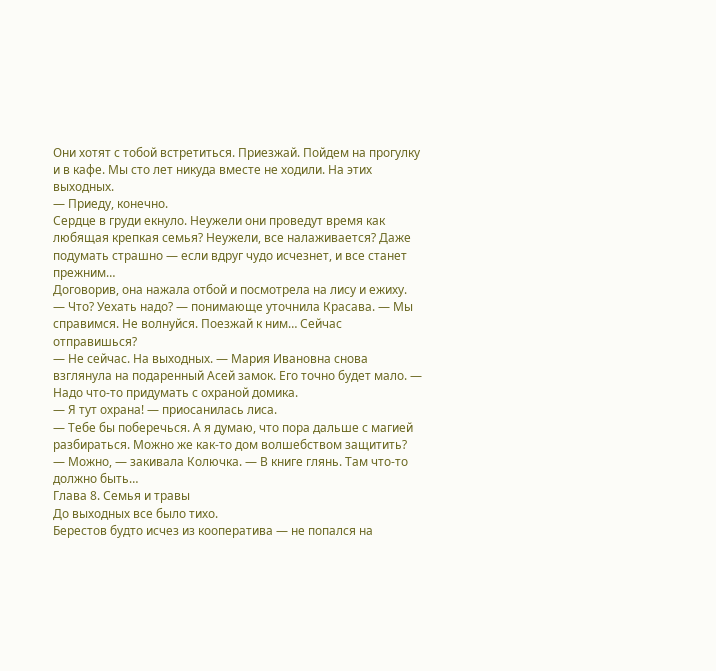Они хотят с тобой встретиться. Приезжай. Пойдем на прогулку и в кафе. Мы сто лет никуда вместе не ходили. На этих выходных.
— Приеду, конечно.
Сердце в груди екнуло. Неужели они проведут время как любящая крепкая семья? Неужели, все налаживается? Даже подумать страшно — если вдруг чудо исчезнет, и все станет прежним…
Договорив, она нажала отбой и посмотрела на лису и ежиху.
— Что? Уехать надо? — понимающе уточнила Красава. — Мы справимся. Не волнуйся. Поезжай к ним… Сейчас отправишься?
— Не сейчас. На выходных. — Мария Ивановна снова взглянула на подаренный Асей замок. Его точно будет мало. — Надо что-то придумать с охраной домика.
— Я тут охрана! — приосанилась лиса.
— Тебе бы поберечься. А я думаю, что пора дальше с магией разбираться. Можно же как-то дом волшебством защитить?
— Можно, — закивала Колючка. — В книге глянь. Там что-то должно быть…
Глава 8. Семья и травы
До выходных все было тихо.
Берестов будто исчез из кооператива — не попался на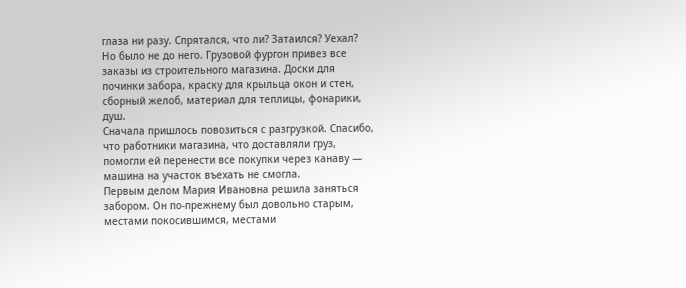глаза ни разу. Спрятался, что ли? Затаился? Уехал?
Но было не до него. Грузовой фургон привез все заказы из строительного магазина. Доски для починки забора, краску для крыльца окон и стен, сборный желоб, материал для теплицы, фонарики, душ.
Сначала пришлось повозиться с разгрузкой. Спасибо, что работники магазина, что доставляли груз, помогли ей перенести все покупки через канаву — машина на участок въехать не смогла.
Первым делом Мария Ивановна решила заняться забором. Он по-прежнему был довольно старым, местами покосившимся, местами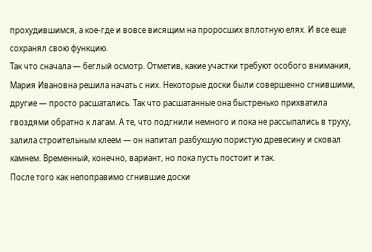прохудившимся, а кое-где и вовсе висящим на проросших вплотную елях. И все еще сохранял свою функцию.
Так что сначала — беглый осмотр. Отметив, какие участки требуют особого внимания, Мария Ивановна решила начать с них. Некоторые доски были совершенно сгнившими, другие — просто расшатались. Так что расшатанные она быстренько прихватила гвоздями обратно к лагам. А те, что подгнили немного и пока не рассыпались в труху, залила строительным клеем — он напитал разбухшую пористую древесину и сковал камнем. Временный, конечно, вариант, но пока пусть постоит и так.
После того как непоправимо сгнившие доски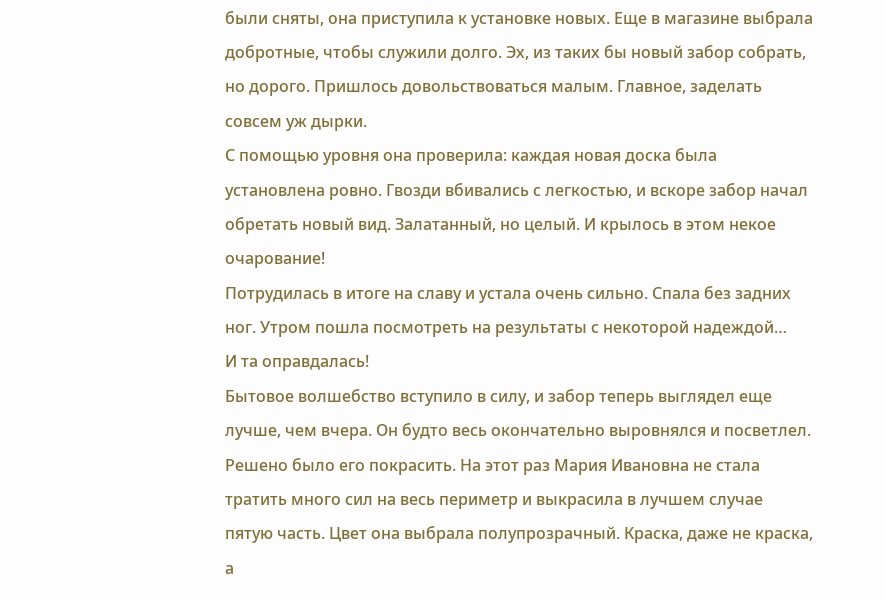были сняты, она приступила к установке новых. Еще в магазине выбрала добротные, чтобы служили долго. Эх, из таких бы новый забор собрать, но дорого. Пришлось довольствоваться малым. Главное, заделать совсем уж дырки.
С помощью уровня она проверила: каждая новая доска была установлена ровно. Гвозди вбивались с легкостью, и вскоре забор начал обретать новый вид. Залатанный, но целый. И крылось в этом некое очарование!
Потрудилась в итоге на славу и устала очень сильно. Спала без задних ног. Утром пошла посмотреть на результаты с некоторой надеждой…
И та оправдалась!
Бытовое волшебство вступило в силу, и забор теперь выглядел еще лучше, чем вчера. Он будто весь окончательно выровнялся и посветлел. Решено было его покрасить. На этот раз Мария Ивановна не стала тратить много сил на весь периметр и выкрасила в лучшем случае пятую часть. Цвет она выбрала полупрозрачный. Краска, даже не краска, а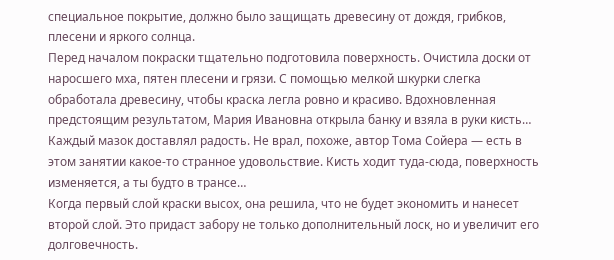специальное покрытие, должно было защищать древесину от дождя, грибков, плесени и яркого солнца.
Перед началом покраски тщательно подготовила поверхность. Очистила доски от наросшего мха, пятен плесени и грязи. С помощью мелкой шкурки слегка обработала древесину, чтобы краска легла ровно и красиво. Вдохновленная предстоящим результатом, Мария Ивановна открыла банку и взяла в руки кисть…
Каждый мазок доставлял радость. Не врал, похоже, автор Тома Сойера — есть в этом занятии какое-то странное удовольствие. Кисть ходит туда-сюда, поверхность изменяется, а ты будто в трансе…
Когда первый слой краски высох, она решила, что не будет экономить и нанесет второй слой. Это придаст забору не только дополнительный лоск, но и увеличит его долговечность.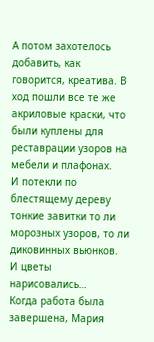А потом захотелось добавить, как говорится, креатива. В ход пошли все те же акриловые краски, что были куплены для реставрации узоров на мебели и плафонах.
И потекли по блестящему дереву тонкие завитки то ли морозных узоров, то ли диковинных вьюнков.
И цветы нарисовались…
Когда работа была завершена, Мария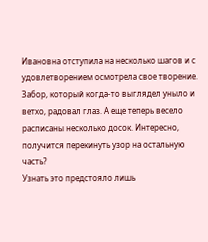Ивановна отступила на несколько шагов и с удовлетворением осмотрела свое творение. Забор, который когда-то выглядел уныло и ветхо, радовал глаз. А еще теперь весело расписаны несколько досок. Интересно, получится перекинуть узор на остальную часть?
Узнать это предстояло лишь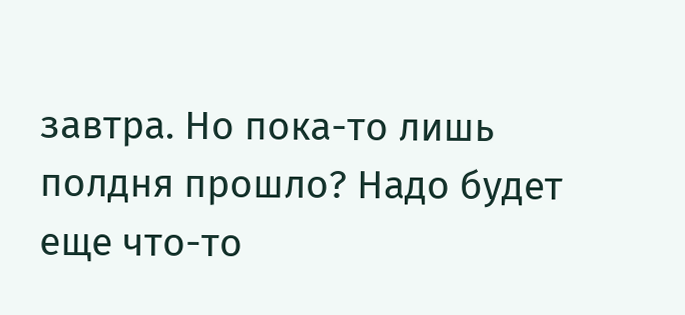завтра. Но пока-то лишь полдня прошло? Надо будет еще что-то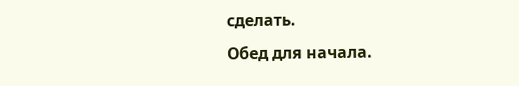сделать.
Обед для начала.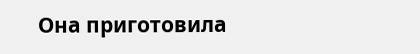Она приготовила